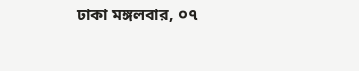ঢাকা মঙ্গলবার, ০৭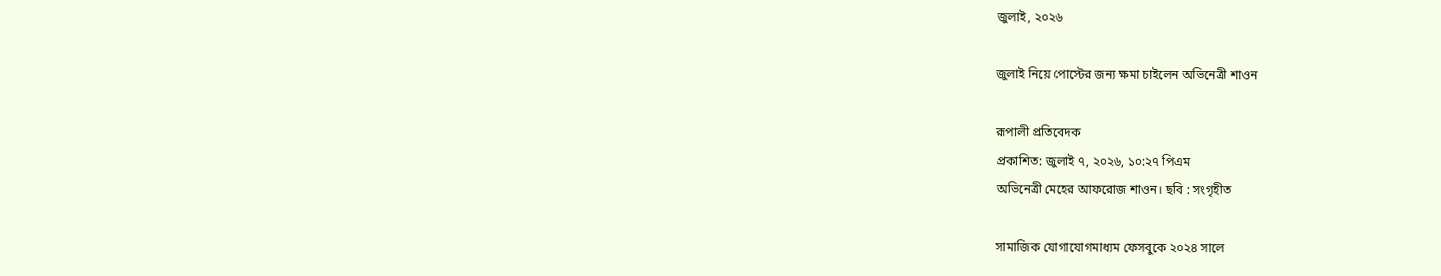জুলাই, ২০২৬

জুলাই নিয়ে পোস্টের জন্য ক্ষমা চাইলেন অভিনেত্রী শাওন

রূপালী প্রতিবেদক
প্রকাশিত: জুলাই ৭, ২০২৬, ১০:২৭ পিএম
অভিনেত্রী মেহের আফরোজ শাওন। ছবি : সংগৃহীত

সামাজিক যোগাযোগমাধ্যম ফেসবুকে ২০২৪ সালে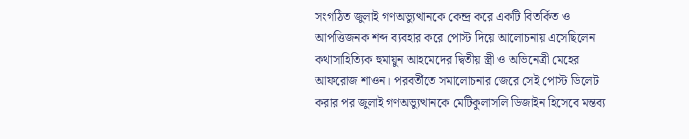সংগঠিত জুলাই গণঅভ্যুত্থানকে কেন্দ্র করে একটি বিতর্কিত ও আপত্তিজনক শব্দ ব্যবহার করে পোস্ট দিয়ে আলোচনায় এসেছিলেন কথাসাহিত্যিক হুমায়ুন আহমেদের দ্বিতীয় স্ত্রী ও অভিনেত্রী মেহের আফরোজ শাওন। পরবর্তীতে সমালোচনার জেরে সেই পোস্ট ডিলেট করার পর জুলাই গণঅভ্যুত্থানকে মেটিকুলাসলি ডিজাইন হিসেবে মন্তব্য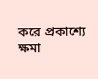করে প্রকাশ্যে ক্ষমা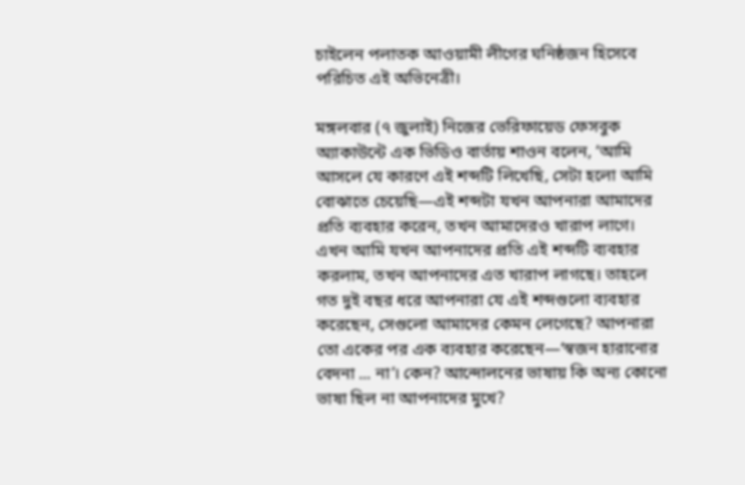চাইলেন পলাতক আওয়ামী লীগের ঘনিষ্ঠজন হিসেবে পরিচিত এই অভিনেত্রী।

মঙ্গলবার (৭ জুলাই) নিজের ভেরিফায়েড ফেসবুক অ্যাকাউন্টে এক ভিডিও বার্তায় শাওন বলেন, ‘আমি আসলে যে কারণে এই শব্দটি লিখেছি, সেটা হলো আমি বোঝাতে চেয়েছি—এই শব্দটা যখন আপনারা আমাদের প্রতি ব্যবহার করেন, তখন আমাদেরও খারাপ লাগে। এখন আমি যখন আপনাদের প্রতি এই শব্দটি ব্যবহার করলাম, তখন আপনাদের এত খারাপ লাগছে। তাহলে গত দুই বছর ধরে আপনারা যে এই শব্দগুলো ব্যবহার করেছেন, সেগুলো আমাদের কেমন লেগেছে? আপনারা তো একের পর এক ব্যবহার করেছেন—‘স্বজন হারানোর বেদনা ... না’। কেন? আন্দোলনের ভাষায় কি অন্য কোনো ভাষা ছিল না আপনাদের মুখে?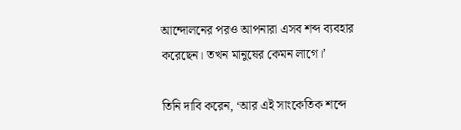আন্দোলনের পরও আপনারা এসব শব্দ ব্যবহার করেছেন। তখন মানুষের কেমন লাগে।’

তিনি দাবি করেন, ‘আর এই সাংকেতিক শব্দে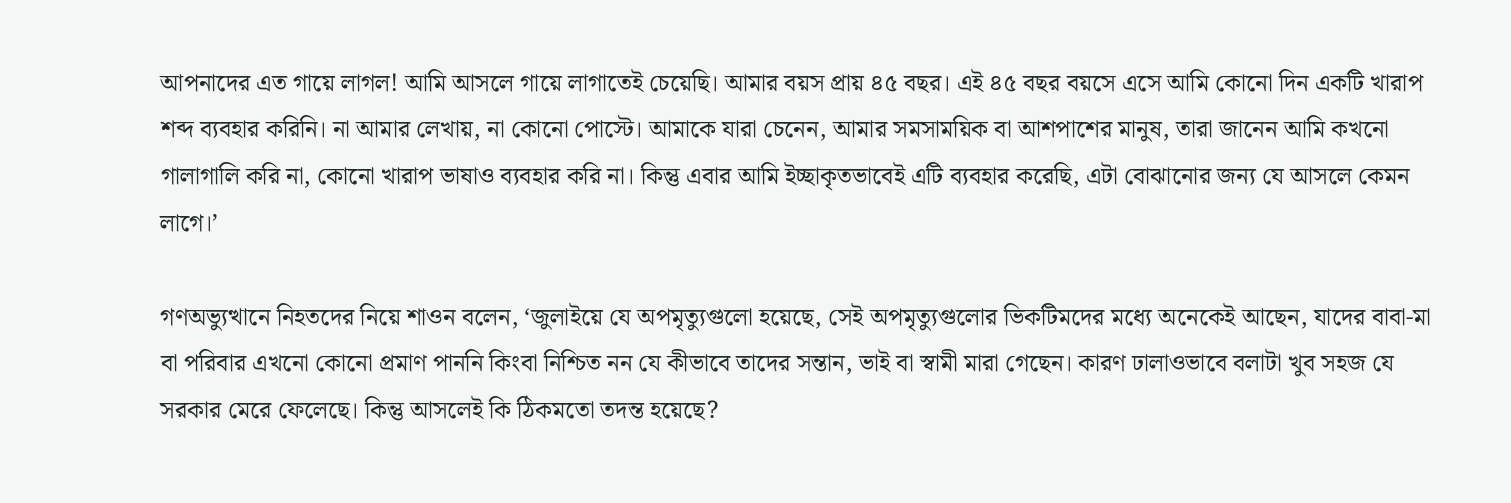আপনাদের এত গায়ে লাগল! আমি আসলে গায়ে লাগাতেই চেয়েছি। আমার বয়স প্রায় ৪৫ বছর। এই ৪৫ বছর বয়সে এসে আমি কোনো দিন একটি খারাপ শব্দ ব্যবহার করিনি। না আমার লেখায়, না কোনো পোস্টে। আমাকে যারা চেনেন, আমার সমসাময়িক বা আশপাশের মানুষ, তারা জানেন আমি কখনো গালাগালি করি না, কোনো খারাপ ভাষাও ব্যবহার করি না। কিন্তু এবার আমি ইচ্ছাকৃতভাবেই এটি ব্যবহার করেছি, এটা বোঝানোর জন্য যে আসলে কেমন লাগে।’

গণঅভ্যুত্থানে নিহতদের নিয়ে শাওন বলেন, ‘জুলাইয়ে যে অপমৃত্যুগুলো হয়েছে, সেই অপমৃত্যুগুলোর ভিকটিমদের মধ্যে অনেকেই আছেন, যাদের বাবা-মা বা পরিবার এখনো কোনো প্রমাণ পাননি কিংবা নিশ্চিত নন যে কীভাবে তাদের সন্তান, ভাই বা স্বামী মারা গেছেন। কারণ ঢালাওভাবে বলাটা খুব সহজ যে সরকার মেরে ফেলেছে। কিন্তু আসলেই কি ঠিকমতো তদন্ত হয়েছে?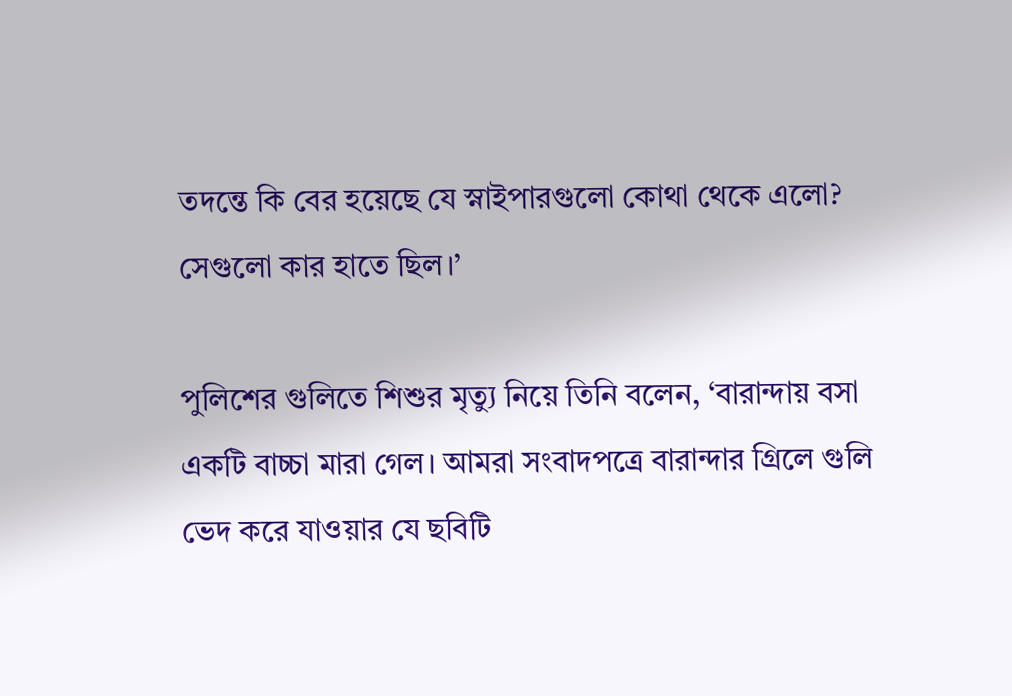তদন্তে কি বের হয়েছে যে স্নাইপারগুলো কোথা থেকে এলো? সেগুলো কার হাতে ছিল।’

পুলিশের গুলিতে শিশুর মৃত্যু নিয়ে তিনি বলেন, ‘বারান্দায় বসা একটি বাচ্চা মারা গেল। আমরা সংবাদপত্রে বারান্দার গ্রিলে গুলি ভেদ করে যাওয়ার যে ছবিটি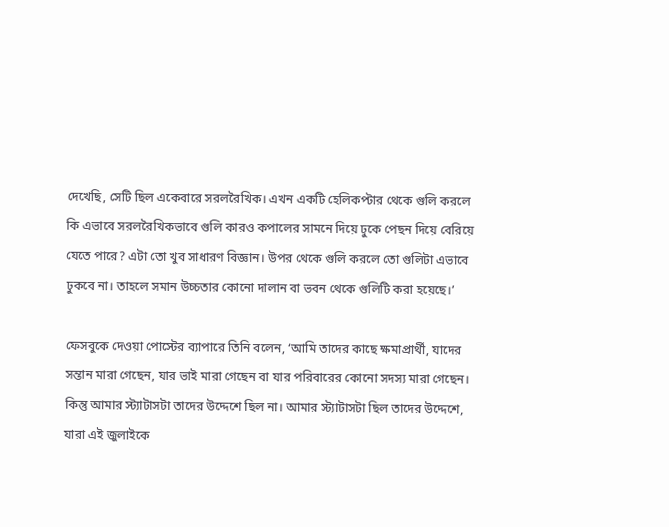দেখেছি, সেটি ছিল একেবারে সরলরৈখিক। এখন একটি হেলিকপ্টার থেকে গুলি করলে কি এভাবে সরলরৈখিকভাবে গুলি কারও কপালের সামনে দিয়ে ঢুকে পেছন দিয়ে বেরিয়ে যেতে পারে? এটা তো খুব সাধারণ বিজ্ঞান। উপর থেকে গুলি করলে তো গুলিটা এভাবে ঢুকবে না। তাহলে সমান উচ্চতার কোনো দালান বা ভবন থেকে গুলিটি করা হয়েছে।’

ফেসবুকে দেওয়া পোস্টের ব্যাপারে তিনি বলেন, ‘আমি তাদের কাছে ক্ষমাপ্রার্থী, যাদের সন্তান মারা গেছেন, যার ভাই মারা গেছেন বা যার পরিবারের কোনো সদস্য মারা গেছেন। কিন্তু আমার স্ট্যাটাসটা তাদের উদ্দেশে ছিল না। আমার স্ট্যাটাসটা ছিল তাদের উদ্দেশে, যারা এই জুলাইকে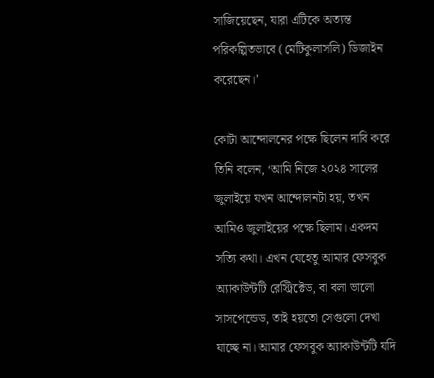সাজিয়েছেন, যারা এটিকে অত্যন্ত পরিকল্পিতভাবে (মেটিকুলাসলি) ডিজাইন করেছেন।’

কোটা আন্দোলনের পক্ষে ছিলেন দাবি করে তিনি বলেন, ‘আমি নিজে ২০২৪ সালের জুলাইয়ে যখন আন্দোলনটা হয়, তখন আমিও জুলাইয়ের পক্ষে ছিলাম। একদম সত্যি কথা। এখন যেহেতু আমার ফেসবুক অ্যাকাউন্টটি রেস্ট্রিক্টেড, বা বলা ভালো সাসপেন্ডেড, তাই হয়তো সেগুলো দেখা যাচ্ছে না। আমার ফেসবুক অ্যাকাউন্টটি যদি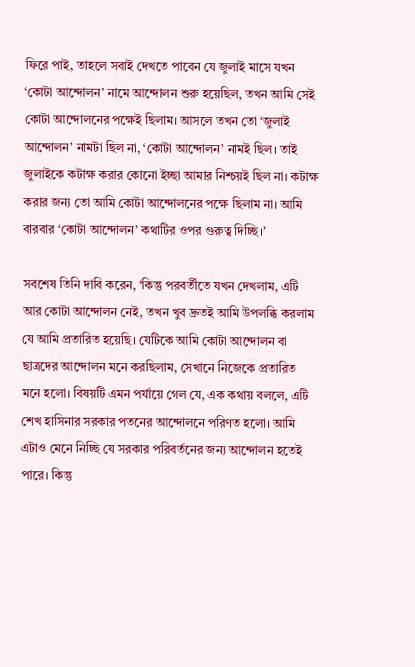ফিরে পাই, তাহলে সবাই দেখতে পাবেন যে জুলাই মাসে যখন ‘কোটা আন্দোলন’ নামে আন্দোলন শুরু হয়েছিল, তখন আমি সেই কোটা আন্দোলনের পক্ষেই ছিলাম। আসলে তখন তো ‘জুলাই আন্দোলন’ নামটা ছিল না, ‘কোটা আন্দোলন’ নামই ছিল। তাই জুলাইকে কটাক্ষ করার কোনো ইচ্ছা আমার নিশ্চয়ই ছিল না। কটাক্ষ করার জন্য তো আমি কোটা আন্দোলনের পক্ষে ছিলাম না। আমি বারবার ‘কোটা আন্দোলন’ কথাটির ওপর গুরুত্ব দিচ্ছি।’

সবশেষ তিনি দাবি করেন, ‘কিন্তু পরবর্তীতে যখন দেখলাম, এটি আর কোটা আন্দোলন নেই, তখন খুব দ্রুতই আমি উপলব্ধি করলাম যে আমি প্রতারিত হয়েছি। যেটিকে আমি কোটা আন্দোলন বা ছাত্রদের আন্দোলন মনে করছিলাম, সেখানে নিজেকে প্রতারিত মনে হলো। বিষয়টি এমন পর্যায়ে গেল যে, এক কথায় বললে, এটি শেখ হাসিনার সরকার পতনের আন্দোলনে পরিণত হলো। আমি এটাও মেনে নিচ্ছি যে সরকার পরিবর্তনের জন্য আন্দোলন হতেই পারে। কিন্তু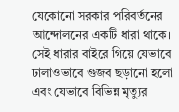যেকোনো সরকার পরিবর্তনের আন্দোলনের একটি ধারা থাকে। সেই ধারার বাইরে গিয়ে যেভাবে ঢালাওভাবে গুজব ছড়ানো হলো এবং যেভাবে বিভিন্ন মৃত্যুর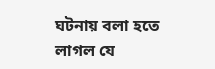ঘটনায় বলা হতে লাগল যে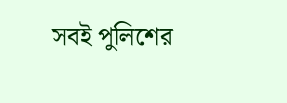সবই পুলিশের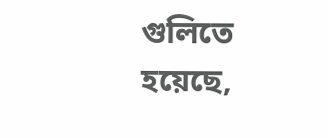গুলিতে হয়েছে,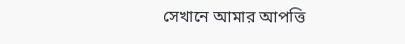সেখানে আমার আপত্তি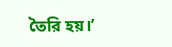তৈরি হয়।’